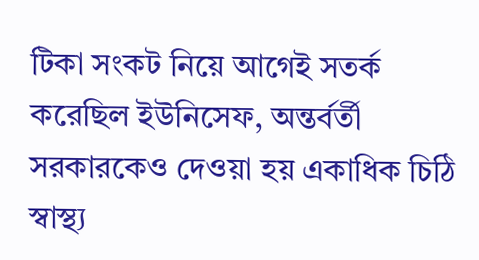টিকা সংকট নিয়ে আগেই সতর্ক করেছিল ইউনিসেফ, অন্তর্বর্তী সরকারকেও দেওয়া হয় একাধিক চিঠি
স্বাস্থ্য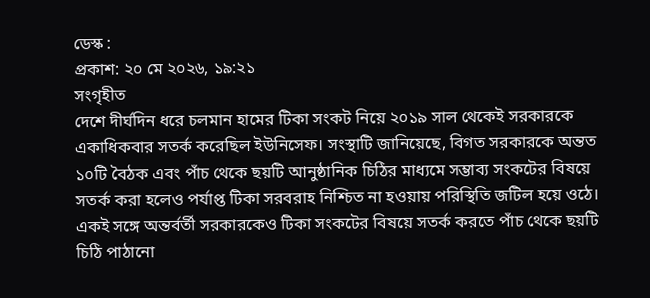ডেস্ক :
প্রকাশ: ২০ মে ২০২৬, ১৯:২১
সংগৃহীত
দেশে দীর্ঘদিন ধরে চলমান হামের টিকা সংকট নিয়ে ২০১৯ সাল থেকেই সরকারকে একাধিকবার সতর্ক করেছিল ইউনিসেফ। সংস্থাটি জানিয়েছে, বিগত সরকারকে অন্তত ১০টি বৈঠক এবং পাঁচ থেকে ছয়টি আনুষ্ঠানিক চিঠির মাধ্যমে সম্ভাব্য সংকটের বিষয়ে সতর্ক করা হলেও পর্যাপ্ত টিকা সরবরাহ নিশ্চিত না হওয়ায় পরিস্থিতি জটিল হয়ে ওঠে।
একই সঙ্গে অন্তর্বর্তী সরকারকেও টিকা সংকটের বিষয়ে সতর্ক করতে পাঁচ থেকে ছয়টি চিঠি পাঠানো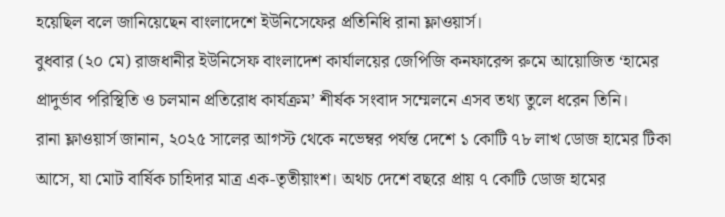হয়েছিল বলে জানিয়েছেন বাংলাদেশে ইউনিসেফের প্রতিনিধি রানা ফ্লাওয়ার্স।
বুধবার (২০ মে) রাজধানীর ইউনিসেফ বাংলাদেশ কার্যালয়ের জেপিজি কনফারেন্স রুমে আয়োজিত ‘হামের প্রাদুর্ভাব পরিস্থিতি ও চলমান প্রতিরোধ কার্যক্রম’ শীর্ষক সংবাদ সম্মেলনে এসব তথ্য তুলে ধরেন তিনি।
রানা ফ্লাওয়ার্স জানান, ২০২৫ সালের আগস্ট থেকে নভেম্বর পর্যন্ত দেশে ১ কোটি ৭৮ লাখ ডোজ হামের টিকা আসে, যা মোট বার্ষিক চাহিদার মাত্র এক-তৃতীয়াংশ। অথচ দেশে বছরে প্রায় ৭ কোটি ডোজ হামের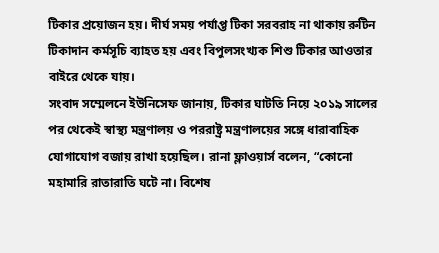টিকার প্রয়োজন হয়। দীর্ঘ সময় পর্যাপ্ত টিকা সরবরাহ না থাকায় রুটিন টিকাদান কর্মসূচি ব্যাহত হয় এবং বিপুলসংখ্যক শিশু টিকার আওতার বাইরে থেকে যায়।
সংবাদ সম্মেলনে ইউনিসেফ জানায়, টিকার ঘাটতি নিয়ে ২০১৯ সালের পর থেকেই স্বাস্থ্য মন্ত্রণালয় ও পররাষ্ট্র মন্ত্রণালয়ের সঙ্গে ধারাবাহিক যোগাযোগ বজায় রাখা হয়েছিল। রানা ফ্লাওয়ার্স বলেন, “কোনো মহামারি রাতারাতি ঘটে না। বিশেষ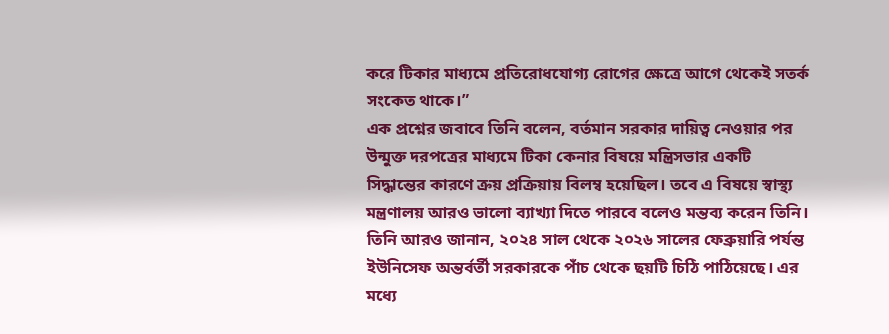করে টিকার মাধ্যমে প্রতিরোধযোগ্য রোগের ক্ষেত্রে আগে থেকেই সতর্ক সংকেত থাকে।”
এক প্রশ্নের জবাবে তিনি বলেন, বর্তমান সরকার দায়িত্ব নেওয়ার পর উন্মুক্ত দরপত্রের মাধ্যমে টিকা কেনার বিষয়ে মন্ত্রিসভার একটি সিদ্ধান্তের কারণে ক্রয় প্রক্রিয়ায় বিলম্ব হয়েছিল। তবে এ বিষয়ে স্বাস্থ্য মন্ত্রণালয় আরও ভালো ব্যাখ্যা দিতে পারবে বলেও মন্তব্য করেন তিনি।
তিনি আরও জানান, ২০২৪ সাল থেকে ২০২৬ সালের ফেব্রুয়ারি পর্যন্ত ইউনিসেফ অন্তর্বর্তী সরকারকে পাঁচ থেকে ছয়টি চিঠি পাঠিয়েছে। এর মধ্যে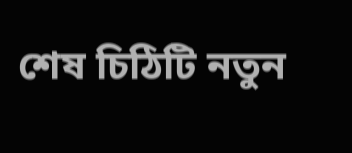শেষ চিঠিটি নতুন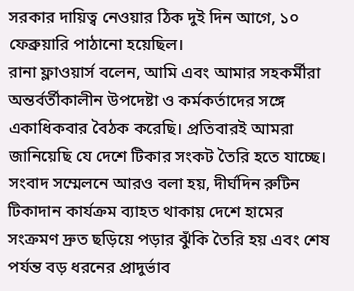সরকার দায়িত্ব নেওয়ার ঠিক দুই দিন আগে, ১০ ফেব্রুয়ারি পাঠানো হয়েছিল।
রানা ফ্লাওয়ার্স বলেন, আমি এবং আমার সহকর্মীরা অন্তর্বর্তীকালীন উপদেষ্টা ও কর্মকর্তাদের সঙ্গে একাধিকবার বৈঠক করেছি। প্রতিবারই আমরা জানিয়েছি যে দেশে টিকার সংকট তৈরি হতে যাচ্ছে।
সংবাদ সম্মেলনে আরও বলা হয়, দীর্ঘদিন রুটিন টিকাদান কার্যক্রম ব্যাহত থাকায় দেশে হামের সংক্রমণ দ্রুত ছড়িয়ে পড়ার ঝুঁকি তৈরি হয় এবং শেষ পর্যন্ত বড় ধরনের প্রাদুর্ভাব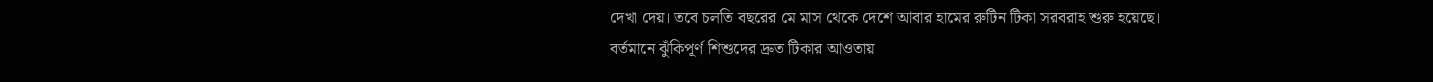দেখা দেয়। তবে চলতি বছরের মে মাস থেকে দেশে আবার হামের রুটিন টিকা সরবরাহ শুরু হয়েছে।
বর্তমানে ঝুঁকিপূর্ণ শিশুদের দ্রুত টিকার আওতায়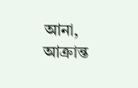আনা, আক্রান্ত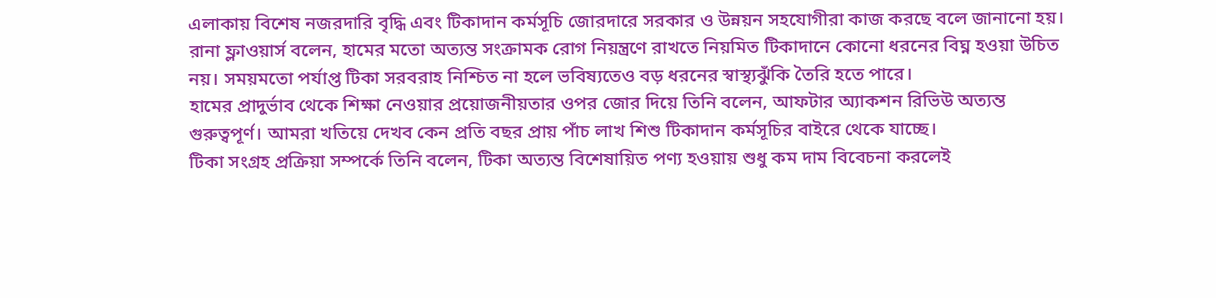এলাকায় বিশেষ নজরদারি বৃদ্ধি এবং টিকাদান কর্মসূচি জোরদারে সরকার ও উন্নয়ন সহযোগীরা কাজ করছে বলে জানানো হয়।
রানা ফ্লাওয়ার্স বলেন, হামের মতো অত্যন্ত সংক্রামক রোগ নিয়ন্ত্রণে রাখতে নিয়মিত টিকাদানে কোনো ধরনের বিঘ্ন হওয়া উচিত নয়। সময়মতো পর্যাপ্ত টিকা সরবরাহ নিশ্চিত না হলে ভবিষ্যতেও বড় ধরনের স্বাস্থ্যঝুঁকি তৈরি হতে পারে।
হামের প্রাদুর্ভাব থেকে শিক্ষা নেওয়ার প্রয়োজনীয়তার ওপর জোর দিয়ে তিনি বলেন, আফটার অ্যাকশন রিভিউ অত্যন্ত গুরুত্বপূর্ণ। আমরা খতিয়ে দেখব কেন প্রতি বছর প্রায় পাঁচ লাখ শিশু টিকাদান কর্মসূচির বাইরে থেকে যাচ্ছে।
টিকা সংগ্রহ প্রক্রিয়া সম্পর্কে তিনি বলেন, টিকা অত্যন্ত বিশেষায়িত পণ্য হওয়ায় শুধু কম দাম বিবেচনা করলেই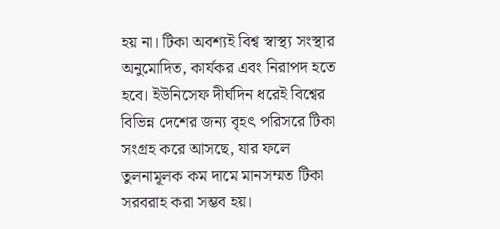হয় না। টিকা অবশ্যই বিশ্ব স্বাস্থ্য সংস্থার অনুমোদিত, কার্যকর এবং নিরাপদ হতে হবে। ইউনিসেফ দীর্ঘদিন ধরেই বিশ্বের বিভিন্ন দেশের জন্য বৃহৎ পরিসরে টিকা সংগ্রহ করে আসছে, যার ফলে তুলনামূলক কম দামে মানসম্মত টিকা সরবরাহ করা সম্ভব হয়।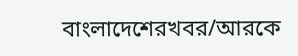বাংলাদেশেরখবর/আরকে